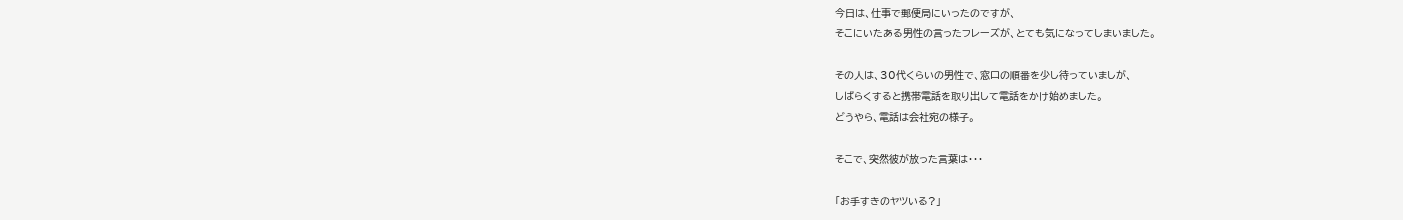今日は、仕事で郵便局にいったのですが、
そこにいたある男性の言ったフレーズが、とても気になってしまいました。

その人は、30代くらいの男性で、窓口の順番を少し待っていましが、
しばらくすると携帯電話を取り出して電話をかけ始めました。
どうやら、電話は会社宛の様子。

そこで、突然彼が放った言葉は・・・

「お手すきのヤツいる?」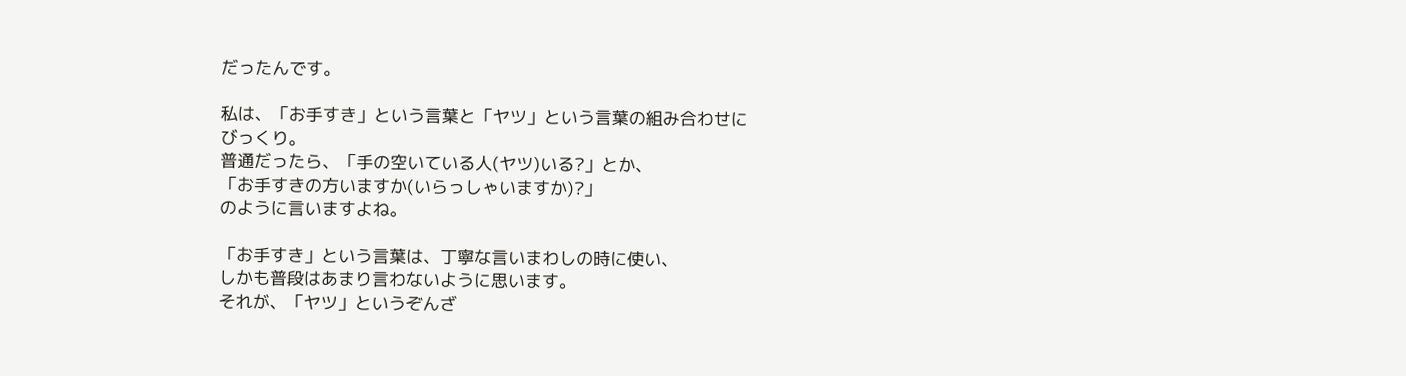だったんです。

私は、「お手すき」という言葉と「ヤツ」という言葉の組み合わせに
びっくり。
普通だったら、「手の空いている人(ヤツ)いる?」とか、
「お手すきの方いますか(いらっしゃいますか)?」
のように言いますよね。

「お手すき」という言葉は、丁寧な言いまわしの時に使い、
しかも普段はあまり言わないように思います。
それが、「ヤツ」というぞんざ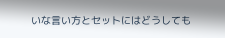いな言い方とセットにはどうしても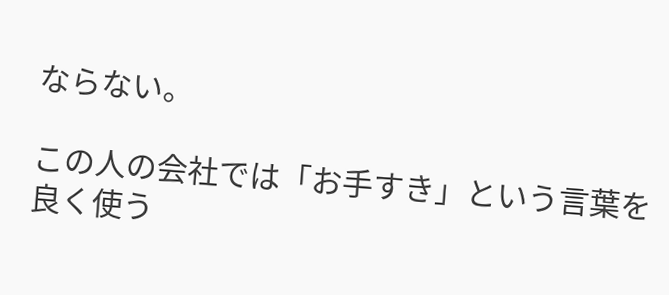ならない。

この人の会社では「お手すき」という言葉を良く使う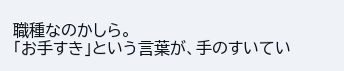職種なのかしら。
「お手すき」という言葉が、手のすいてい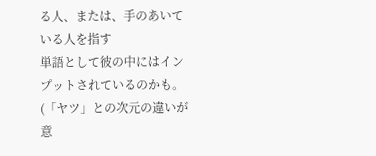る人、または、手のあいている人を指す
単語として彼の中にはインプットされているのかも。
(「ヤツ」との次元の違いが意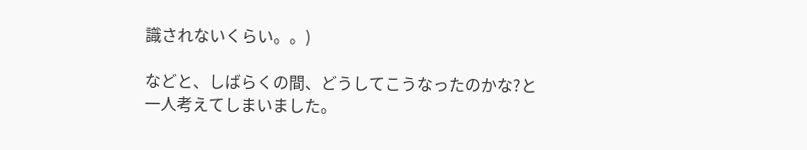識されないくらい。。)

などと、しばらくの間、どうしてこうなったのかな?と一人考えてしまいました。